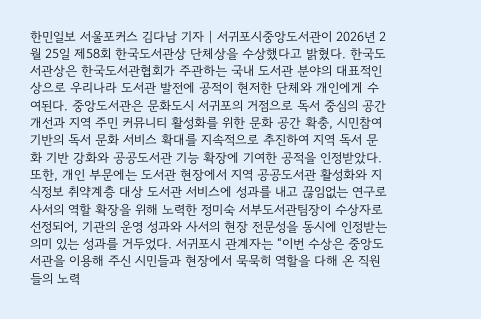한민일보 서울포커스 김다남 기자 | 서귀포시중앙도서관이 2026년 2월 25일 제58회 한국도서관상 단체상을 수상했다고 밝혔다. 한국도서관상은 한국도서관협회가 주관하는 국내 도서관 분야의 대표적인 상으로 우리나라 도서관 발전에 공적이 현저한 단체와 개인에게 수여된다. 중앙도서관은 문화도시 서귀포의 거점으로 독서 중심의 공간 개선과 지역 주민 커뮤니티 활성화를 위한 문화 공간 확충, 시민참여 기반의 독서 문화 서비스 확대를 지속적으로 추진하여 지역 독서 문화 기반 강화와 공공도서관 기능 확장에 기여한 공적을 인정받았다. 또한, 개인 부문에는 도서관 현장에서 지역 공공도서관 활성화와 지식정보 취약계층 대상 도서관 서비스에 성과를 내고 끊임없는 연구로 사서의 역할 확장을 위해 노력한 정미숙 서부도서관팀장이 수상자로 선정되어, 기관의 운영 성과와 사서의 현장 전문성을 동시에 인정받는 의미 있는 성과를 거두었다. 서귀포시 관계자는 “이번 수상은 중앙도서관을 이용해 주신 시민들과 현장에서 묵묵히 역할을 다해 온 직원들의 노력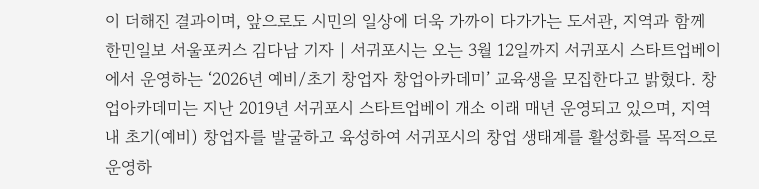이 더해진 결과이며, 앞으로도 시민의 일상에 더욱 가까이 다가가는 도서관, 지역과 함께
한민일보 서울포커스 김다남 기자 | 서귀포시는 오는 3월 12일까지 서귀포시 스타트업베이에서 운영하는 ‘2026년 예비/초기 창업자 창업아카데미’ 교육생을 모집한다고 밝혔다. 창업아카데미는 지난 2019년 서귀포시 스타트업베이 개소 이래 매년 운영되고 있으며, 지역 내 초기(예비) 창업자를 발굴하고 육성하여 서귀포시의 창업 생태계를 활성화를 목적으로 운영하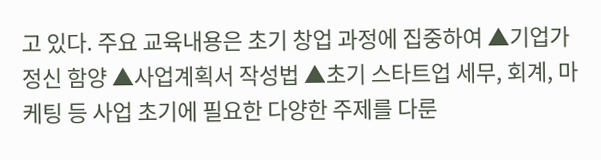고 있다. 주요 교육내용은 초기 창업 과정에 집중하여 ▲기업가 정신 함양 ▲사업계획서 작성법 ▲초기 스타트업 세무, 회계, 마케팅 등 사업 초기에 필요한 다양한 주제를 다룬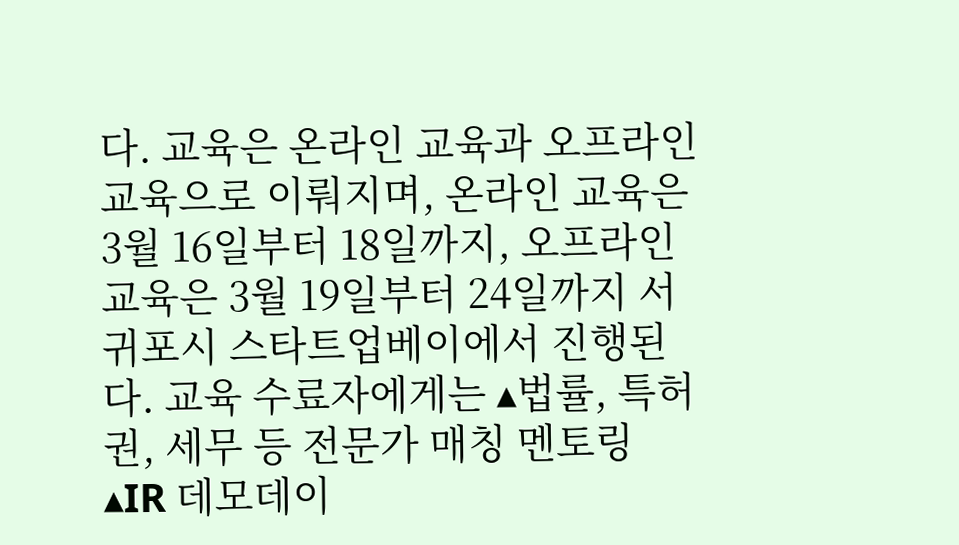다. 교육은 온라인 교육과 오프라인 교육으로 이뤄지며, 온라인 교육은 3월 16일부터 18일까지, 오프라인 교육은 3월 19일부터 24일까지 서귀포시 스타트업베이에서 진행된다. 교육 수료자에게는 ▴법률, 특허권, 세무 등 전문가 매칭 멘토링 ▴IR 데모데이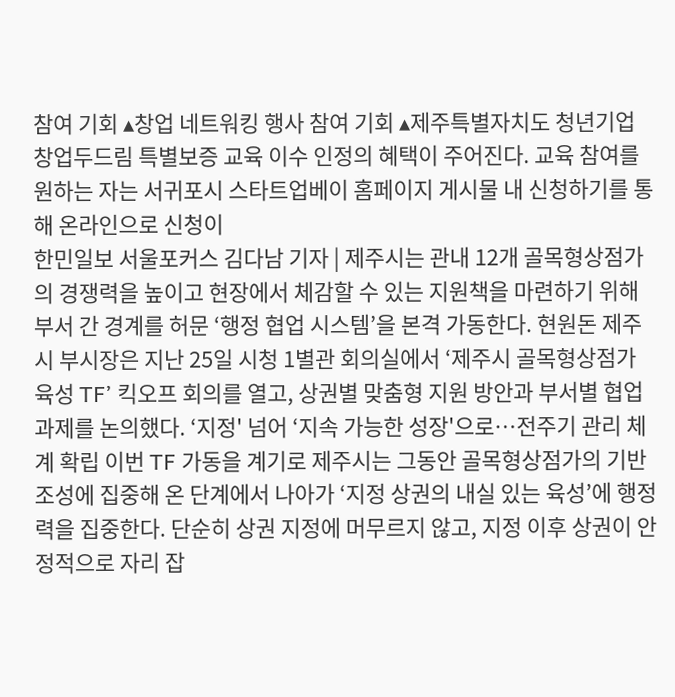참여 기회 ▴창업 네트워킹 행사 참여 기회 ▴제주특별자치도 청년기업 창업두드림 특별보증 교육 이수 인정의 혜택이 주어진다. 교육 참여를 원하는 자는 서귀포시 스타트업베이 홈페이지 게시물 내 신청하기를 통해 온라인으로 신청이
한민일보 서울포커스 김다남 기자 | 제주시는 관내 12개 골목형상점가의 경쟁력을 높이고 현장에서 체감할 수 있는 지원책을 마련하기 위해 부서 간 경계를 허문 ‘행정 협업 시스템’을 본격 가동한다. 현원돈 제주시 부시장은 지난 25일 시청 1별관 회의실에서 ‘제주시 골목형상점가 육성 TF’ 킥오프 회의를 열고, 상권별 맞춤형 지원 방안과 부서별 협업 과제를 논의했다. ‘지정' 넘어 ‘지속 가능한 성장'으로…전주기 관리 체계 확립 이번 TF 가동을 계기로 제주시는 그동안 골목형상점가의 기반 조성에 집중해 온 단계에서 나아가 ‘지정 상권의 내실 있는 육성’에 행정력을 집중한다. 단순히 상권 지정에 머무르지 않고, 지정 이후 상권이 안정적으로 자리 잡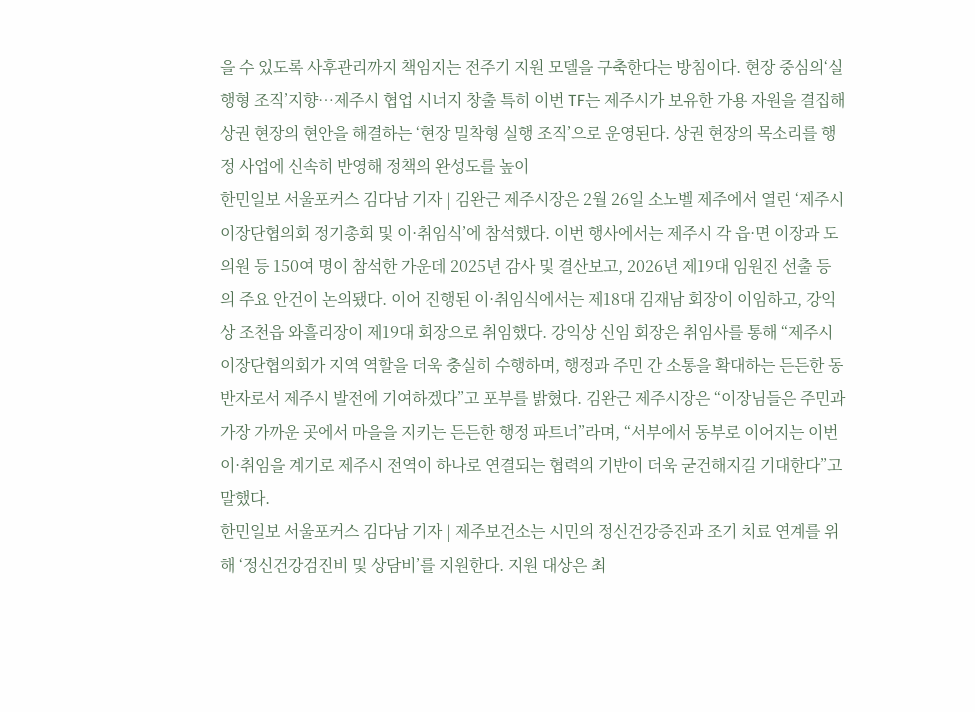을 수 있도록 사후관리까지 책임지는 전주기 지원 모델을 구축한다는 방침이다. 현장 중심의‘실행형 조직’지향…제주시 협업 시너지 창출 특히 이번 TF는 제주시가 보유한 가용 자원을 결집해 상권 현장의 현안을 해결하는 ‘현장 밀착형 실행 조직’으로 운영된다. 상권 현장의 목소리를 행정 사업에 신속히 반영해 정책의 완성도를 높이
한민일보 서울포커스 김다남 기자 | 김완근 제주시장은 2월 26일 소노벨 제주에서 열린 ‘제주시 이장단협의회 정기총회 및 이·취임식’에 참석했다. 이번 행사에서는 제주시 각 읍·면 이장과 도의원 등 150여 명이 참석한 가운데 2025년 감사 및 결산보고, 2026년 제19대 임원진 선출 등의 주요 안건이 논의됐다. 이어 진행된 이·취임식에서는 제18대 김재남 회장이 이임하고, 강익상 조천읍 와흘리장이 제19대 회장으로 취임했다. 강익상 신임 회장은 취임사를 통해 “제주시 이장단협의회가 지역 역할을 더욱 충실히 수행하며, 행정과 주민 간 소통을 확대하는 든든한 동반자로서 제주시 발전에 기여하겠다”고 포부를 밝혔다. 김완근 제주시장은 “이장님들은 주민과 가장 가까운 곳에서 마을을 지키는 든든한 행정 파트너”라며, “서부에서 동부로 이어지는 이번 이·취임을 계기로 제주시 전역이 하나로 연결되는 협력의 기반이 더욱 굳건해지길 기대한다”고 말했다.
한민일보 서울포커스 김다남 기자 | 제주보건소는 시민의 정신건강증진과 조기 치료 연계를 위해 ‘정신건강검진비 및 상담비’를 지원한다. 지원 대상은 최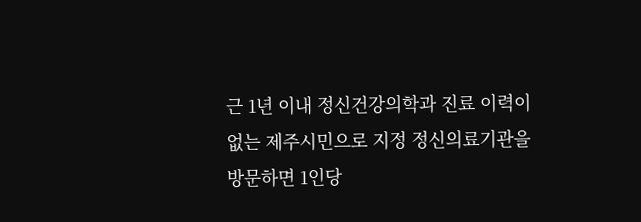근 1년 이내 정신건강의학과 진료 이력이 없는 제주시민으로 지정 정신의료기관을 방문하면 1인당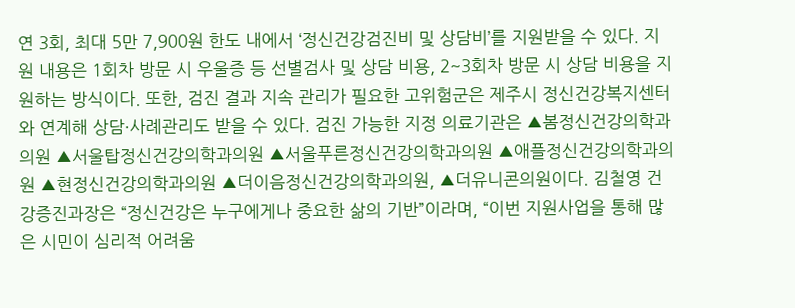연 3회, 최대 5만 7,900원 한도 내에서 ‘정신건강검진비 및 상담비’를 지원받을 수 있다. 지원 내용은 1회차 방문 시 우울증 등 선별검사 및 상담 비용, 2~3회차 방문 시 상담 비용을 지원하는 방식이다. 또한, 검진 결과 지속 관리가 필요한 고위험군은 제주시 정신건강복지센터와 연계해 상담·사례관리도 받을 수 있다. 검진 가능한 지정 의료기관은 ▲봄정신건강의학과의원 ▲서울탑정신건강의학과의원 ▲서울푸른정신건강의학과의원 ▲애플정신건강의학과의원 ▲현정신건강의학과의원 ▲더이음정신건강의학과의원, ▲더유니콘의원이다. 김철영 건강증진과장은 “정신건강은 누구에게나 중요한 삶의 기반”이라며, “이번 지원사업을 통해 많은 시민이 심리적 어려움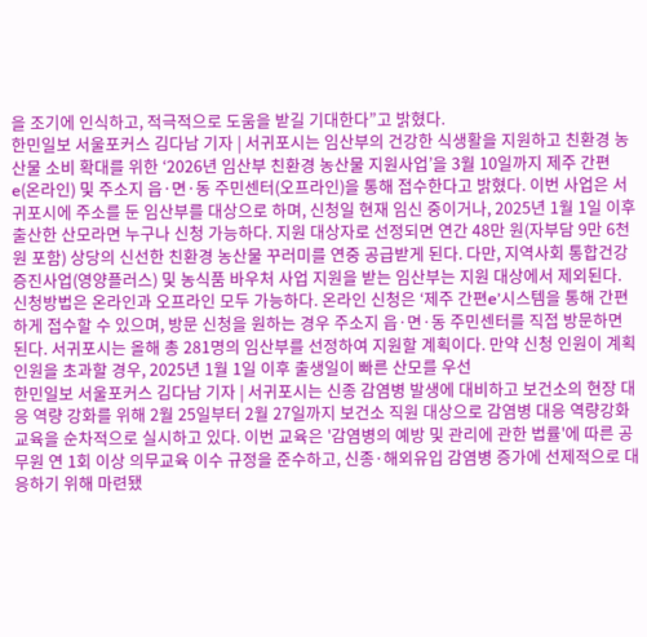을 조기에 인식하고, 적극적으로 도움을 받길 기대한다”고 밝혔다.
한민일보 서울포커스 김다남 기자 | 서귀포시는 임산부의 건강한 식생활을 지원하고 친환경 농산물 소비 확대를 위한 ‘2026년 임산부 친환경 농산물 지원사업’을 3월 10일까지 제주 간편e(온라인) 및 주소지 읍·면·동 주민센터(오프라인)을 통해 접수한다고 밝혔다. 이번 사업은 서귀포시에 주소를 둔 임산부를 대상으로 하며, 신청일 현재 임신 중이거나, 2025년 1월 1일 이후 출산한 산모라면 누구나 신청 가능하다. 지원 대상자로 선정되면 연간 48만 원(자부담 9만 6천원 포함) 상당의 신선한 친환경 농산물 꾸러미를 연중 공급받게 된다. 다만, 지역사회 통합건강증진사업(영양플러스) 및 농식품 바우처 사업 지원을 받는 임산부는 지원 대상에서 제외된다. 신청방법은 온라인과 오프라인 모두 가능하다. 온라인 신청은 ‘제주 간편e’시스템을 통해 간편하게 접수할 수 있으며, 방문 신청을 원하는 경우 주소지 읍·면·동 주민센터를 직접 방문하면 된다. 서귀포시는 올해 총 281명의 임산부를 선정하여 지원할 계획이다. 만약 신청 인원이 계획 인원을 초과할 경우, 2025년 1월 1일 이후 출생일이 빠른 산모를 우선
한민일보 서울포커스 김다남 기자 | 서귀포시는 신종 감염병 발생에 대비하고 보건소의 현장 대응 역량 강화를 위해 2월 25일부터 2월 27일까지 보건소 직원 대상으로 감염병 대응 역량강화 교육을 순차적으로 실시하고 있다. 이번 교육은 '감염병의 예방 및 관리에 관한 법률'에 따른 공무원 연 1회 이상 의무교육 이수 규정을 준수하고, 신종·해외유입 감염병 증가에 선제적으로 대응하기 위해 마련됐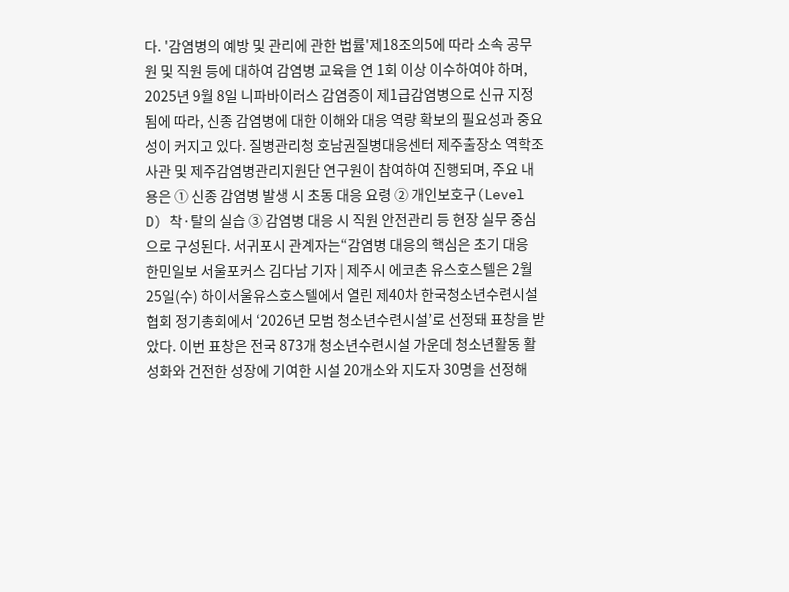다. '감염병의 예방 및 관리에 관한 법률'제18조의5에 따라 소속 공무원 및 직원 등에 대하여 감염병 교육을 연 1회 이상 이수하여야 하며, 2025년 9월 8일 니파바이러스 감염증이 제1급감염병으로 신규 지정됨에 따라, 신종 감염병에 대한 이해와 대응 역량 확보의 필요성과 중요성이 커지고 있다. 질병관리청 호남권질병대응센터 제주출장소 역학조사관 및 제주감염병관리지원단 연구원이 참여하여 진행되며, 주요 내용은 ① 신종 감염병 발생 시 초동 대응 요령 ② 개인보호구(Level D) 착·탈의 실습 ③ 감염병 대응 시 직원 안전관리 등 현장 실무 중심으로 구성된다. 서귀포시 관계자는“감염병 대응의 핵심은 초기 대응
한민일보 서울포커스 김다남 기자 | 제주시 에코촌 유스호스텔은 2월 25일(수) 하이서울유스호스텔에서 열린 제40차 한국청소년수련시설협회 정기총회에서 ‘2026년 모범 청소년수련시설’로 선정돼 표창을 받았다. 이번 표창은 전국 873개 청소년수련시설 가운데 청소년활동 활성화와 건전한 성장에 기여한 시설 20개소와 지도자 30명을 선정해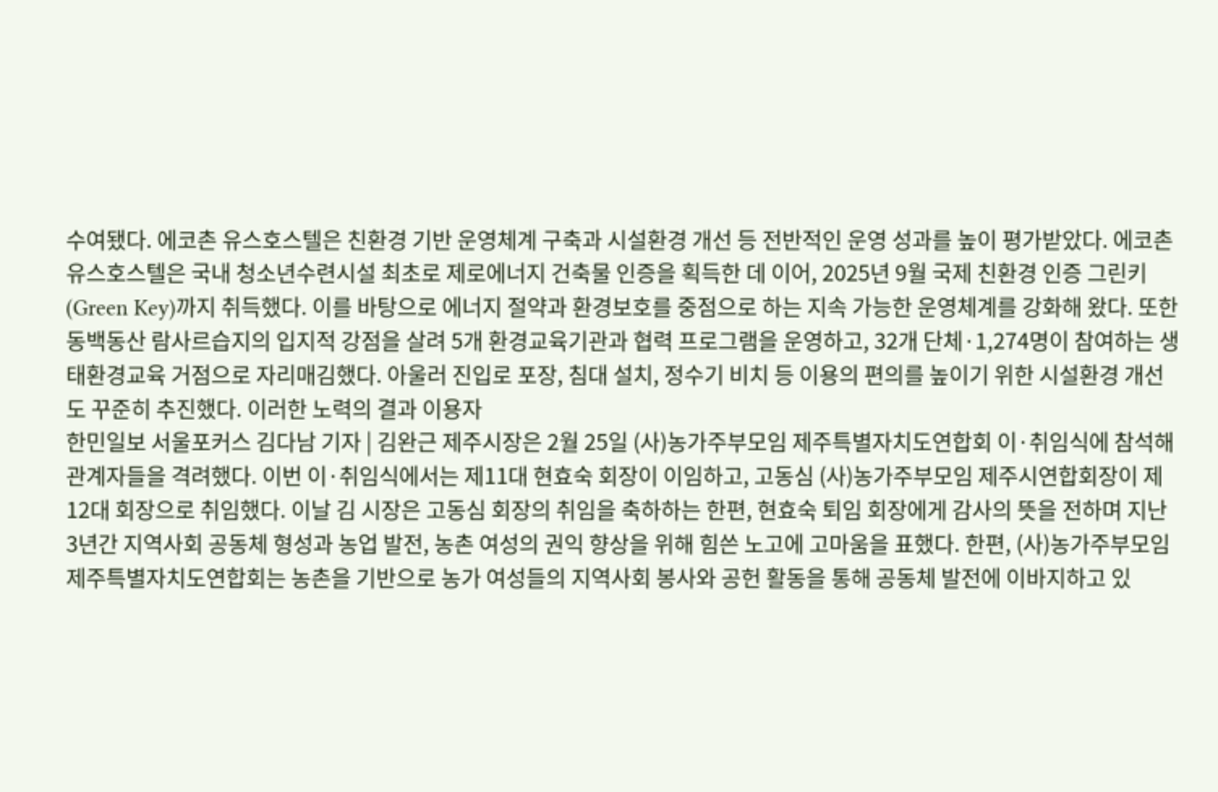수여됐다. 에코촌 유스호스텔은 친환경 기반 운영체계 구축과 시설환경 개선 등 전반적인 운영 성과를 높이 평가받았다. 에코촌 유스호스텔은 국내 청소년수련시설 최초로 제로에너지 건축물 인증을 획득한 데 이어, 2025년 9월 국제 친환경 인증 그린키(Green Key)까지 취득했다. 이를 바탕으로 에너지 절약과 환경보호를 중점으로 하는 지속 가능한 운영체계를 강화해 왔다. 또한 동백동산 람사르습지의 입지적 강점을 살려 5개 환경교육기관과 협력 프로그램을 운영하고, 32개 단체·1,274명이 참여하는 생태환경교육 거점으로 자리매김했다. 아울러 진입로 포장, 침대 설치, 정수기 비치 등 이용의 편의를 높이기 위한 시설환경 개선도 꾸준히 추진했다. 이러한 노력의 결과 이용자
한민일보 서울포커스 김다남 기자 | 김완근 제주시장은 2월 25일 (사)농가주부모임 제주특별자치도연합회 이·취임식에 참석해 관계자들을 격려했다. 이번 이·취임식에서는 제11대 현효숙 회장이 이임하고, 고동심 (사)농가주부모임 제주시연합회장이 제12대 회장으로 취임했다. 이날 김 시장은 고동심 회장의 취임을 축하하는 한편, 현효숙 퇴임 회장에게 감사의 뜻을 전하며 지난 3년간 지역사회 공동체 형성과 농업 발전, 농촌 여성의 권익 향상을 위해 힘쓴 노고에 고마움을 표했다. 한편, (사)농가주부모임 제주특별자치도연합회는 농촌을 기반으로 농가 여성들의 지역사회 봉사와 공헌 활동을 통해 공동체 발전에 이바지하고 있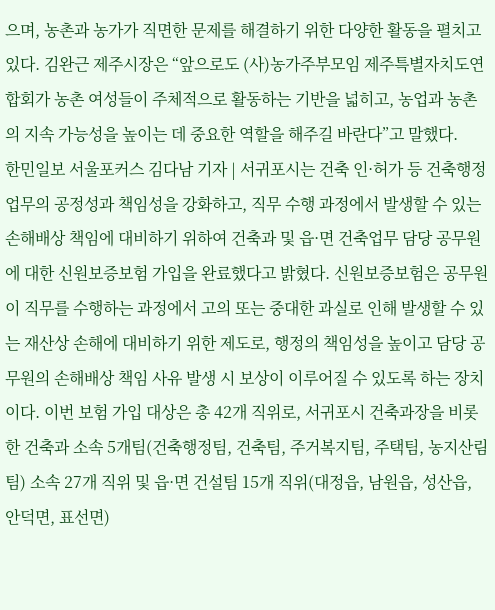으며, 농촌과 농가가 직면한 문제를 해결하기 위한 다양한 활동을 펼치고 있다. 김완근 제주시장은 “앞으로도 (사)농가주부모임 제주특별자치도연합회가 농촌 여성들이 주체적으로 활동하는 기반을 넓히고, 농업과 농촌의 지속 가능성을 높이는 데 중요한 역할을 해주길 바란다”고 말했다.
한민일보 서울포커스 김다남 기자 | 서귀포시는 건축 인·허가 등 건축행정 업무의 공정성과 책임성을 강화하고, 직무 수행 과정에서 발생할 수 있는 손해배상 책임에 대비하기 위하여 건축과 및 읍·면 건축업무 담당 공무원에 대한 신원보증보험 가입을 완료했다고 밝혔다. 신원보증보험은 공무원이 직무를 수행하는 과정에서 고의 또는 중대한 과실로 인해 발생할 수 있는 재산상 손해에 대비하기 위한 제도로, 행정의 책임성을 높이고 담당 공무원의 손해배상 책임 사유 발생 시 보상이 이루어질 수 있도록 하는 장치이다. 이번 보험 가입 대상은 총 42개 직위로, 서귀포시 건축과장을 비롯한 건축과 소속 5개팀(건축행정팀, 건축팀, 주거복지팀, 주택팀, 농지산림팀) 소속 27개 직위 및 읍·면 건설팀 15개 직위(대정읍, 남원읍, 성산읍, 안덕면, 표선면)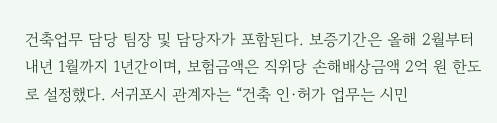건축업무 담당 팀장 및 담당자가 포함된다. 보증기간은 올해 2월부터 내년 1월까지 1년간이며, 보험금액은 직위당 손해배상금액 2억 원 한도로 설정했다. 서귀포시 관계자는 “건축 인·허가 업무는 시민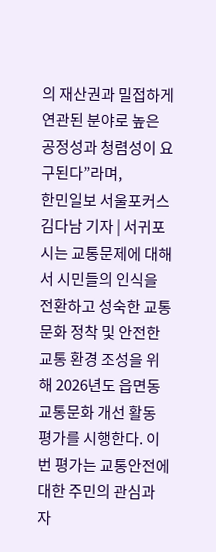의 재산권과 밀접하게 연관된 분야로 높은 공정성과 청렴성이 요구된다”라며,
한민일보 서울포커스 김다남 기자 | 서귀포시는 교통문제에 대해서 시민들의 인식을 전환하고 성숙한 교통문화 정착 및 안전한 교통 환경 조성을 위해 2026년도 읍면동 교통문화 개선 활동 평가를 시행한다. 이번 평가는 교통안전에 대한 주민의 관심과 자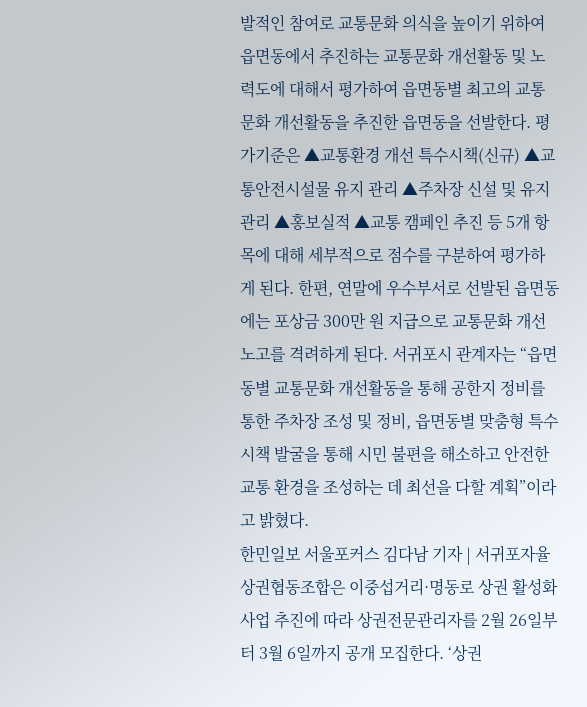발적인 참여로 교통문화 의식을 높이기 위하여 읍면동에서 추진하는 교통문화 개선활동 및 노력도에 대해서 평가하여 읍면동별 최고의 교통문화 개선활동을 추진한 읍면동을 선발한다. 평가기준은 ▲교통환경 개선 특수시책(신규) ▲교통안전시설물 유지 관리 ▲주차장 신설 및 유지관리 ▲홍보실적 ▲교통 캠페인 추진 등 5개 항목에 대해 세부적으로 점수를 구분하여 평가하게 된다. 한편, 연말에 우수부서로 선발된 읍면동에는 포상금 300만 원 지급으로 교통문화 개선 노고를 격려하게 된다. 서귀포시 관계자는 “읍면동별 교통문화 개선활동을 통해 공한지 정비를 통한 주차장 조성 및 정비, 읍면동별 맞춤형 특수 시책 발굴을 통해 시민 불편을 해소하고 안전한 교통 환경을 조성하는 데 최선을 다할 계획”이라고 밝혔다.
한민일보 서울포커스 김다남 기자 | 서귀포자율상권협동조합은 이중섭거리·명동로 상권 활성화 사업 추진에 따라 상권전문관리자를 2월 26일부터 3월 6일까지 공개 모집한다. ‘상권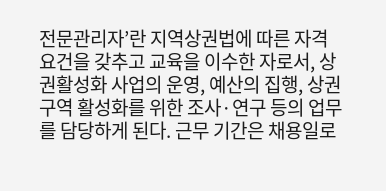전문관리자’란 지역상권법에 따른 자격 요건을 갖추고 교육을 이수한 자로서, 상권활성화 사업의 운영, 예산의 집행, 상권 구역 활성화를 위한 조사·연구 등의 업무를 담당하게 된다. 근무 기간은 채용일로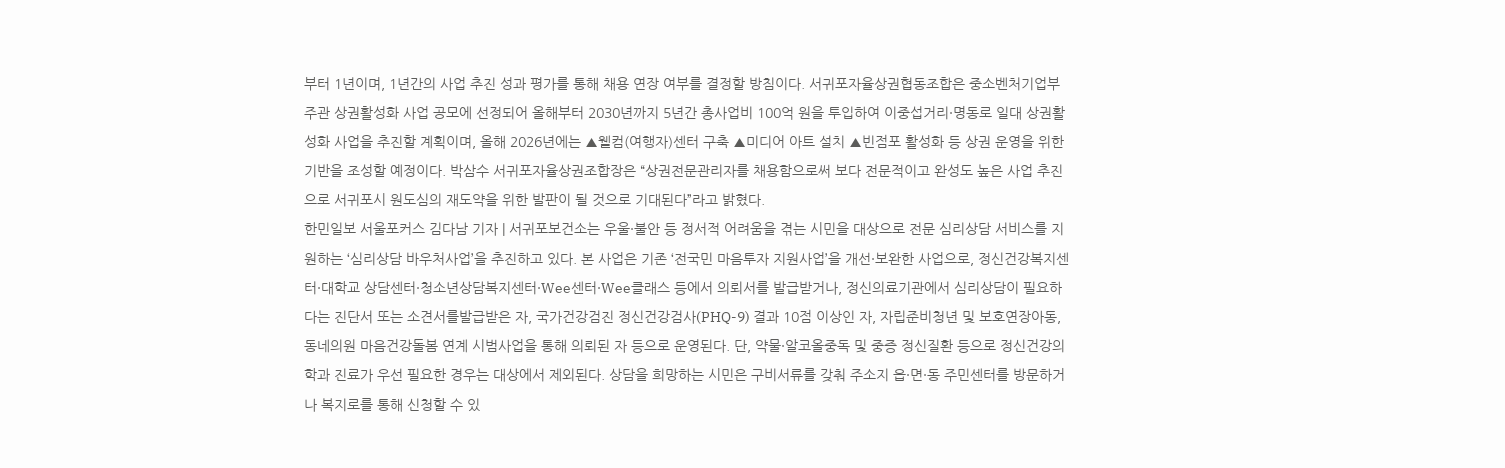부터 1년이며, 1년간의 사업 추진 성과 평가를 통해 채용 연장 여부를 결정할 방침이다. 서귀포자율상권협동조합은 중소벤처기업부 주관 상권활성화 사업 공모에 선정되어 올해부터 2030년까지 5년간 총사업비 100억 원을 투입하여 이중섭거리·명동로 일대 상권활성화 사업을 추진할 계획이며, 올해 2026년에는 ▲웰컴(여행자)센터 구축 ▲미디어 아트 설치 ▲빈점포 활성화 등 상권 운영을 위한 기반을 조성할 예정이다. 박삼수 서귀포자율상권조합장은 “상권전문관리자를 채용함으로써 보다 전문적이고 완성도 높은 사업 추진으로 서귀포시 원도심의 재도약을 위한 발판이 될 것으로 기대된다”라고 밝혔다.
한민일보 서울포커스 김다남 기자 | 서귀포보건소는 우울·불안 등 정서적 어려움을 겪는 시민을 대상으로 전문 심리상담 서비스를 지원하는 ‘심리상담 바우처사업’을 추진하고 있다. 본 사업은 기존 ‘전국민 마음투자 지원사업’을 개선·보완한 사업으로, 정신건강복지센터·대학교 상담센터·청소년상담복지센터·Wee센터·Wee클래스 등에서 의뢰서를 발급받거나, 정신의료기관에서 심리상담이 필요하다는 진단서 또는 소견서를발급받은 자, 국가건강검진 정신건강검사(PHQ-9) 결과 10점 이상인 자, 자립준비청년 및 보호연장아동, 동네의원 마음건강돌봄 연계 시범사업을 통해 의뢰된 자 등으로 운영된다. 단, 약물·알코올중독 및 중증 정신질환 등으로 정신건강의학과 진료가 우선 필요한 경우는 대상에서 제외된다. 상담을 희망하는 시민은 구비서류를 갖춰 주소지 읍·면·동 주민센터를 방문하거나 복지로를 통해 신청할 수 있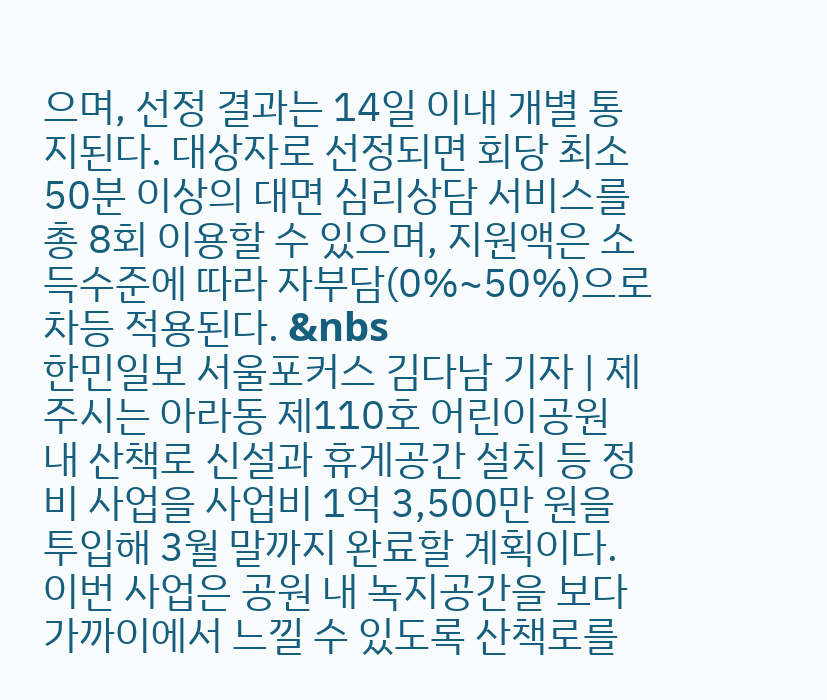으며, 선정 결과는 14일 이내 개별 통지된다. 대상자로 선정되면 회당 최소 50분 이상의 대면 심리상담 서비스를 총 8회 이용할 수 있으며, 지원액은 소득수준에 따라 자부담(0%~50%)으로 차등 적용된다. &nbs
한민일보 서울포커스 김다남 기자 | 제주시는 아라동 제110호 어린이공원 내 산책로 신설과 휴게공간 설치 등 정비 사업을 사업비 1억 3,500만 원을 투입해 3월 말까지 완료할 계획이다. 이번 사업은 공원 내 녹지공간을 보다 가까이에서 느낄 수 있도록 산책로를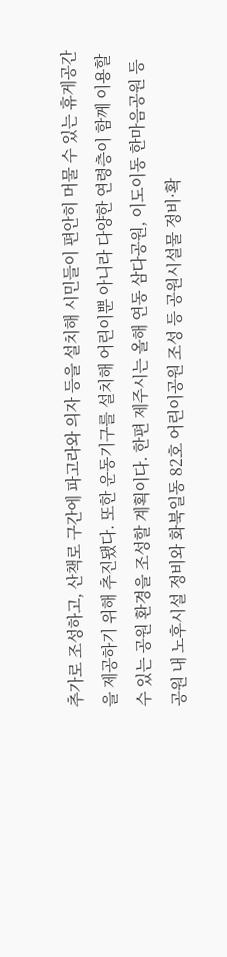추가로 조성하고, 산책로 구간에 파고라와 의자 등을 설치해 시민들이 편안히 머물 수 있는 휴게공간을 제공하기 위해 추진됐다. 또한 운동기구를 설치해 어린이뿐 아니라 다양한 연령층이 함께 이용할 수 있는 공원 환경을 조성할 계획이다. 한편 제주시는 올해 연동 삼다공원, 이도이동 한마음공원 등 공원 내 노후시설 정비와 화북일동 82호 어린이공원 조성 등 공원시설물 정비·확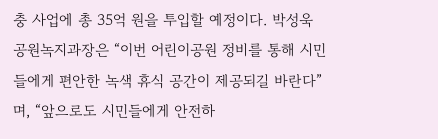충 사업에 총 35억 원을 투입할 예정이다. 박성욱 공원녹지과장은 “이번 어린이공원 정비를 통해 시민들에게 편안한 녹색 휴식 공간이 제공되길 바란다”며, “앞으로도 시민들에게 안전하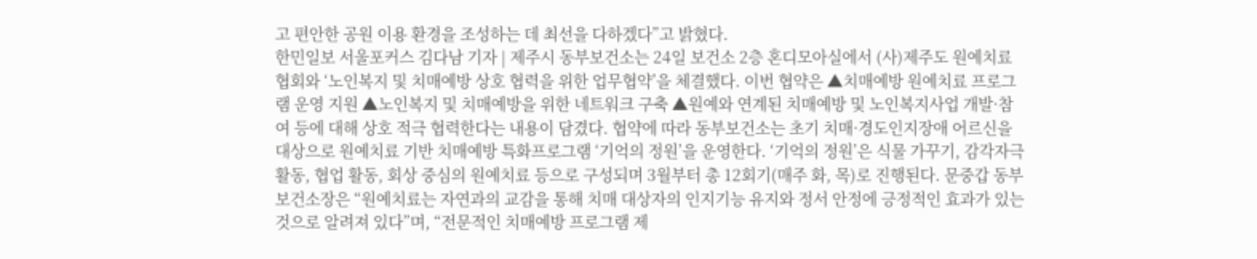고 편안한 공원 이용 환경을 조성하는 데 최선을 다하겠다”고 밝혔다.
한민일보 서울포커스 김다남 기자 | 제주시 동부보건소는 24일 보건소 2층 혼디모아실에서 (사)제주도 원예치료협회와 ‘노인복지 및 치매예방 상호 협력을 위한 업무협약’을 체결했다. 이번 협약은 ▲치매예방 원예치료 프로그램 운영 지원 ▲노인복지 및 치매예방을 위한 네트워크 구축 ▲원예와 연계된 치매예방 및 노인복지사업 개발·참여 등에 대해 상호 적극 협력한다는 내용이 담겼다. 협약에 따라 동부보건소는 초기 치매·경도인지장애 어르신을 대상으로 원예치료 기반 치매예방 특화프로그램 ‘기억의 정원’을 운영한다. ‘기억의 정원’은 식물 가꾸기, 감각자극 활동, 협업 활동, 회상 중심의 원예치료 등으로 구성되며 3월부터 총 12회기(매주 화, 목)로 진행된다. 문중갑 동부보건소장은 “원예치료는 자연과의 교감을 통해 치매 대상자의 인지기능 유지와 정서 안정에 긍정적인 효과가 있는 것으로 알려져 있다”며, “전문적인 치매예방 프로그램 제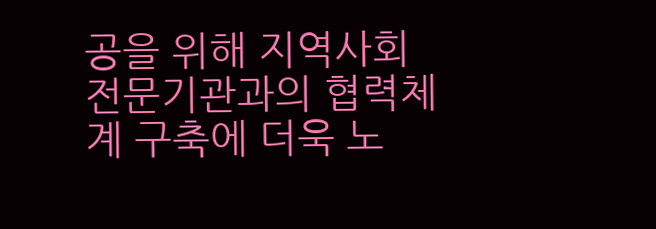공을 위해 지역사회 전문기관과의 협력체계 구축에 더욱 노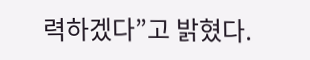력하겠다”고 밝혔다.